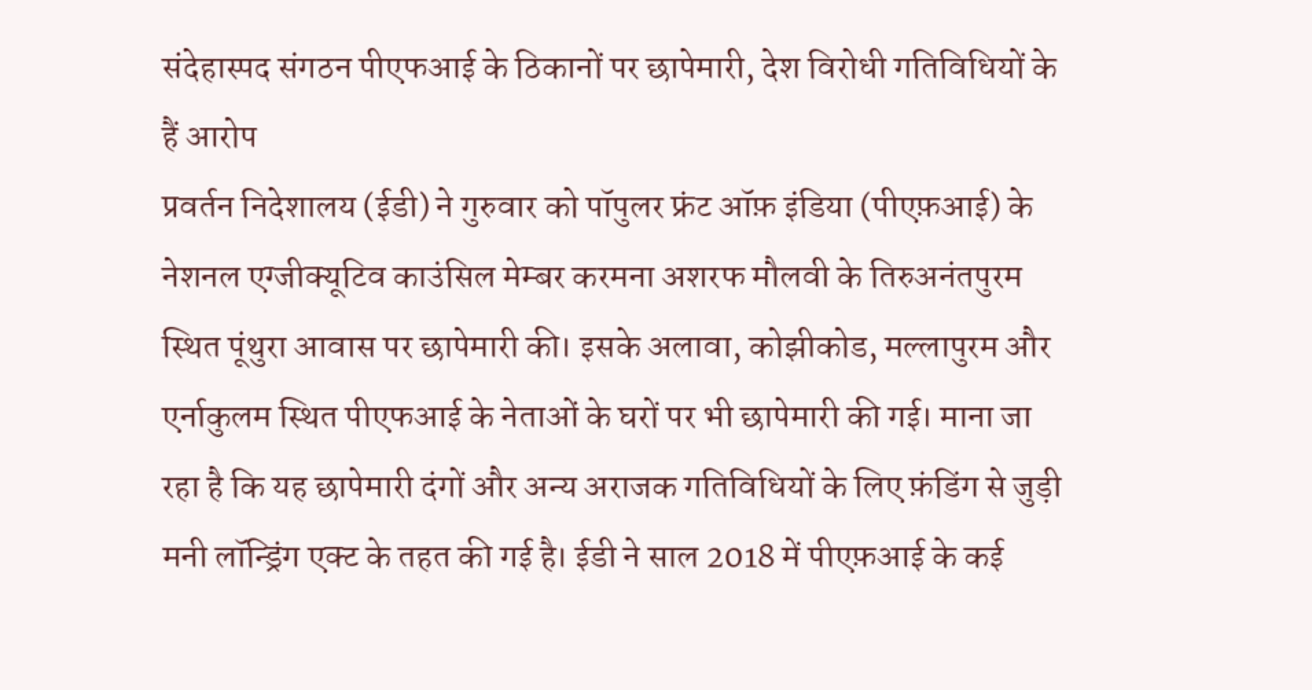संदेहास्पद संगठन पीएफआई के ठिकानों पर छापेमारी, देश विरोधी गतिविधियों के हैं आरोप
प्रवर्तन निदेशालय (ईडी) ने गुरुवार को पॉपुलर फ्रंट ऑफ़ इंडिया (पीएफ़आई) के नेशनल एग्जीक्यूटिव काउंसिल मेम्बर करमना अशरफ मौलवी के तिरुअनंतपुरम स्थित पूंथुरा आवास पर छापेमारी की। इसके अलावा, कोझीकोड, मल्लापुरम और एर्नाकुलम स्थित पीएफआई के नेताओं के घरों पर भी छापेमारी की गई। माना जा रहा है कि यह छापेमारी दंगों और अन्य अराजक गतिविधियों के लिए फ़ंडिंग से जुड़ी मनी लॉन्ड्रिंग एक्ट के तहत की गई है। ईडी ने साल 2018 में पीएफ़आई के कई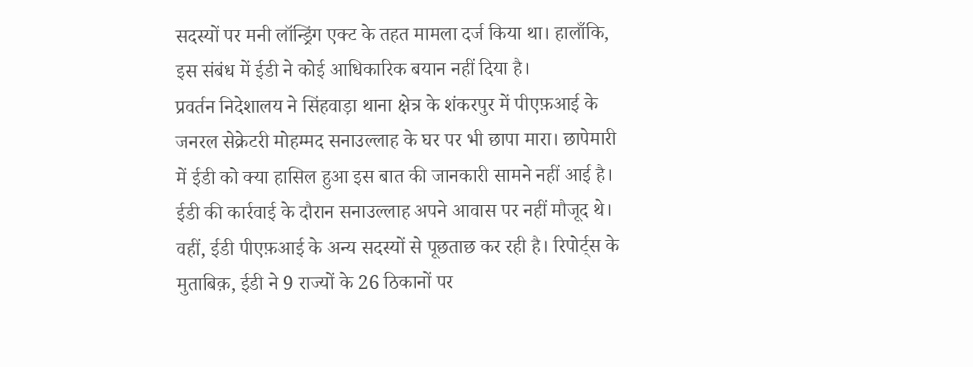सदस्यों पर मनी लॉन्ड्रिंग एक्ट के तहत मामला दर्ज किया था। हालाँकि, इस संबंध में ईडी ने कोई आधिकारिक बयान नहीं दिया है।
प्रवर्तन निदेशालय ने सिंहवाड़ा थाना क्षेत्र के शंकरपुर में पीएफ़आई के जनरल सेक्रेटरी मोहम्मद सनाउल्लाह के घर पर भी छापा मारा। छापेमारी में ईडी को क्या हासिल हुआ इस बात की जानकारी सामने नहीं आई है। ईडी की कार्रवाई के दौरान सनाउल्लाह अपने आवास पर नहीं मौजूद थे। वहीं, ईडी पीएफ़आई के अन्य सदस्यों से पूछताछ कर रही है। रिपोर्ट्स के मुताबिक़, ईडी ने 9 राज्यों के 26 ठिकानों पर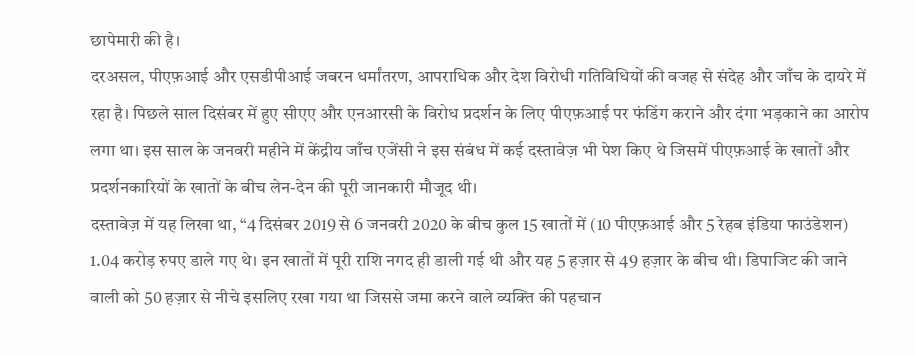छापेमारी की है।
दरअसल, पीएफ़आई और एसडीपीआई जबरन धर्मांतरण, आपराधिक और देश विरोधी गतिविधियों की वजह से संदेह और जाँच के दायरे में रहा है। पिछले साल दिसंबर में हुए सीएए और एनआरसी के विरोध प्रदर्शन के लिए पीएफ़आई पर फंडिंग कराने और दंगा भड़काने का आरोप लगा था। इस साल के जनवरी महीने में केंद्रीय जाँच एजेंसी ने इस संबंध में कई दस्तावेज़ भी पेश किए थे जिसमें पीएफ़आई के खातों और प्रदर्शनकारियों के खातों के बीच लेन-देन की पूरी जानकारी मौजूद थी।
दस्तावेज़ में यह लिखा था, “4 दिसंबर 2019 से 6 जनवरी 2020 के बीच कुल 15 खातों में (10 पीएफ़आई और 5 रेहब इंडिया फाउंडेशन) 1.04 करोड़ रुपए डाले गए थे। इन खातों में पूरी राशि नगद ही डाली गई थी और यह 5 हज़ार से 49 हज़ार के बीच थी। डिपाजिट की जाने वाली को 50 हज़ार से नीचे इसलिए रखा गया था जिससे जमा करने वाले व्यक्ति की पहचान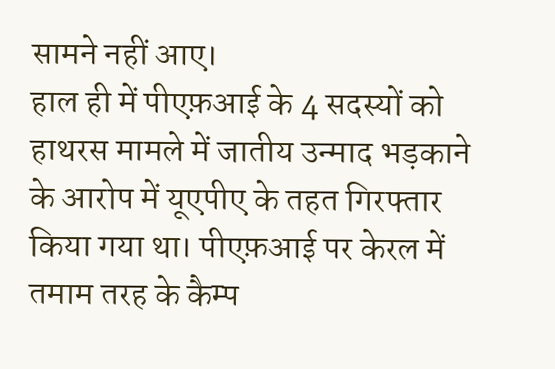सामने नहीं आए।
हाल ही में पीएफ़आई के 4 सदस्यों को हाथरस मामले में जातीय उन्माद भड़काने के आरोप में यूएपीए के तहत गिरफ्तार किया गया था। पीएफ़आई पर केरल में तमाम तरह के कैम्प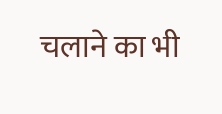चलाने का भी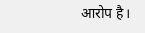आरोप है।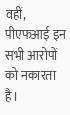वहीं, पीएफआई इन सभी आरोपों को नकारता है।